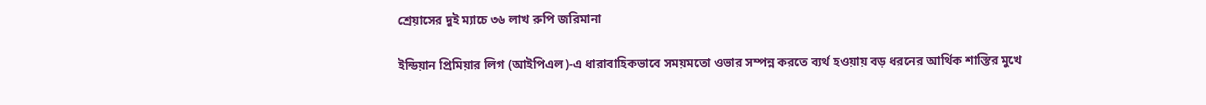শ্রেয়াসের দুই ম্যাচে ৩৬ লাখ রুপি জরিমানা

ইন্ডিয়ান প্রিমিয়ার লিগ (আইপিএল)-এ ধারাবাহিকভাবে সময়মতো ওভার সম্পন্ন করতে ব্যর্থ হওয়ায় বড় ধরনের আর্থিক শাস্তির মুখে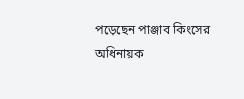পড়েছেন পাঞ্জাব কিংসের অধিনায়ক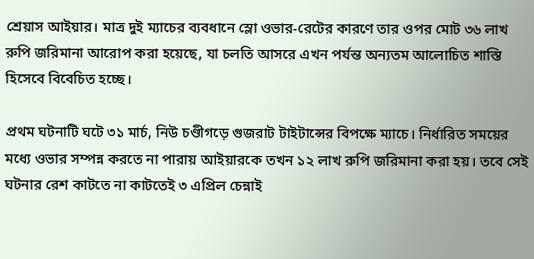শ্রেয়াস আইয়ার। মাত্র দুই ম্যাচের ব্যবধানে স্লো ওভার-রেটের কারণে তার ওপর মোট ৩৬ লাখ রুপি জরিমানা আরোপ করা হয়েছে, যা চলতি আসরে এখন পর্যন্ত অন্যতম আলোচিত শাস্তি হিসেবে বিবেচিত হচ্ছে।

প্রথম ঘটনাটি ঘটে ৩১ মার্চ, নিউ চণ্ডীগড়ে গুজরাট টাইটান্সের বিপক্ষে ম্যাচে। নির্ধারিত সময়ের মধ্যে ওভার সম্পন্ন করতে না পারায় আইয়ারকে তখন ১২ লাখ রুপি জরিমানা করা হয়। তবে সেই ঘটনার রেশ কাটতে না কাটতেই ৩ এপ্রিল চেন্নাই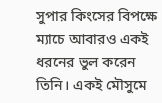সুপার কিংসের বিপক্ষে ম্যাচে আবারও একই ধরনের ভুল করেন তিনি। একই মৌসুমে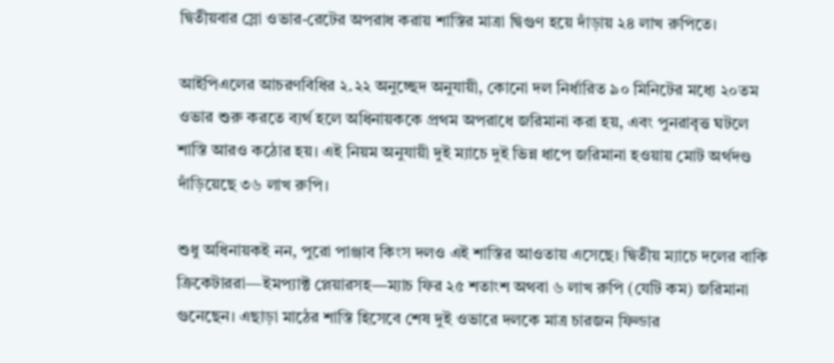দ্বিতীয়বার স্লো ওভার-রেটের অপরাধ করায় শাস্তির মাত্রা দ্বিগুণ হয়ে দাঁড়ায় ২৪ লাখ রুপিতে।

আইপিএলের আচরণবিধির ২.২২ অনুচ্ছেদ অনুযায়ী, কোনো দল নির্ধারিত ৯০ মিনিটের মধ্যে ২০তম ওভার শুরু করতে ব্যর্থ হলে অধিনায়ককে প্রথম অপরাধে জরিমানা করা হয়, এবং পুনরাবৃত্ত ঘটলে শাস্তি আরও কঠোর হয়। এই নিয়ম অনুযায়ী দুই ম্যাচে দুই ভিন্ন ধাপে জরিমানা হওয়ায় মোট অর্থদণ্ড দাঁড়িয়েছে ৩৬ লাখ রুপি।

শুধু অধিনায়কই নন, পুরো পাঞ্জাব কিংস দলও এই শাস্তির আওতায় এসেছে। দ্বিতীয় ম্যাচে দলের বাকি ক্রিকেটাররা—ইমপ্যাক্ট প্লেয়ারসহ—ম্যাচ ফির ২৫ শতাংশ অথবা ৬ লাখ রুপি (যেটি কম) জরিমানা গুনেছেন। এছাড়া মাঠের শাস্তি হিসেবে শেষ দুই ওভারে দলকে মাত্র চারজন ফিল্ডার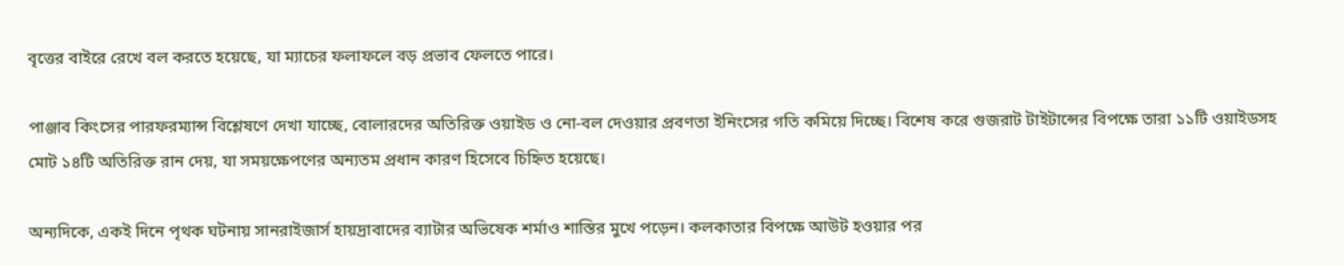বৃত্তের বাইরে রেখে বল করতে হয়েছে, যা ম্যাচের ফলাফলে বড় প্রভাব ফেলতে পারে।

পাঞ্জাব কিংসের পারফরম্যান্স বিশ্লেষণে দেখা যাচ্ছে, বোলারদের অতিরিক্ত ওয়াইড ও নো-বল দেওয়ার প্রবণতা ইনিংসের গতি কমিয়ে দিচ্ছে। বিশেষ করে গুজরাট টাইটান্সের বিপক্ষে তারা ১১টি ওয়াইডসহ মোট ১৪টি অতিরিক্ত রান দেয়, যা সময়ক্ষেপণের অন্যতম প্রধান কারণ হিসেবে চিহ্নিত হয়েছে।

অন্যদিকে, একই দিনে পৃথক ঘটনায় সানরাইজার্স হায়দ্রাবাদের ব্যাটার অভিষেক শর্মাও শাস্তির মুখে পড়েন। কলকাতার বিপক্ষে আউট হওয়ার পর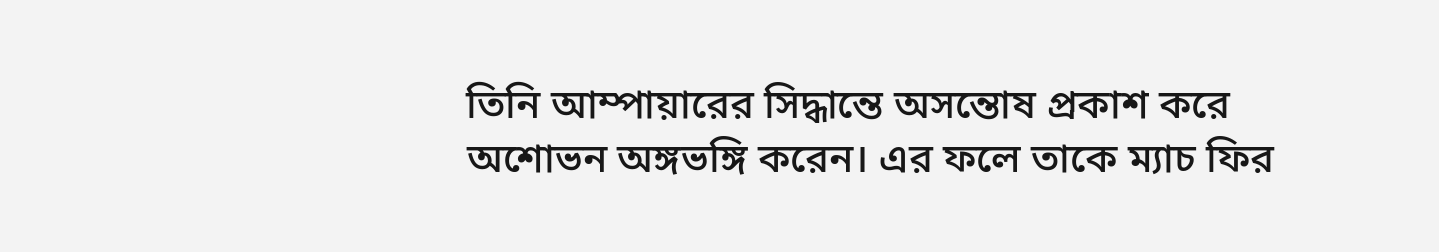তিনি আম্পায়ারের সিদ্ধান্তে অসন্তোষ প্রকাশ করে অশোভন অঙ্গভঙ্গি করেন। এর ফলে তাকে ম্যাচ ফির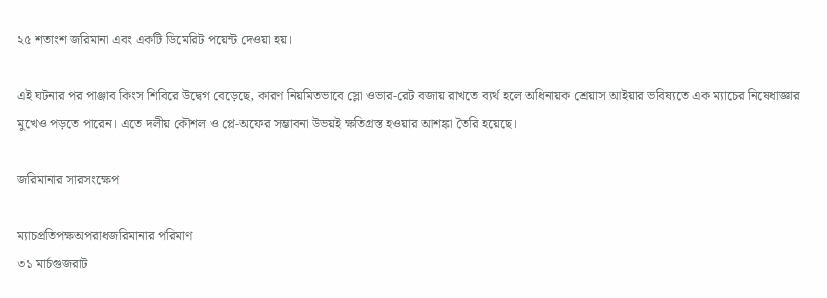২৫ শতাংশ জরিমানা এবং একটি ডিমেরিট পয়েন্ট দেওয়া হয়।

এই ঘটনার পর পাঞ্জাব কিংস শিবিরে উদ্বেগ বেড়েছে, কারণ নিয়মিতভাবে স্লো ওভার-রেট বজায় রাখতে ব্যর্থ হলে অধিনায়ক শ্রেয়াস আইয়ার ভবিষ্যতে এক ম্যাচের নিষেধাজ্ঞার মুখেও পড়তে পারেন। এতে দলীয় কৌশল ও প্লে-অফের সম্ভাবনা উভয়ই ক্ষতিগ্রস্ত হওয়ার আশঙ্কা তৈরি হয়েছে।

জরিমানার সারসংক্ষেপ

ম্যাচপ্রতিপক্ষঅপরাধজরিমানার পরিমাণ
৩১ মার্চগুজরাট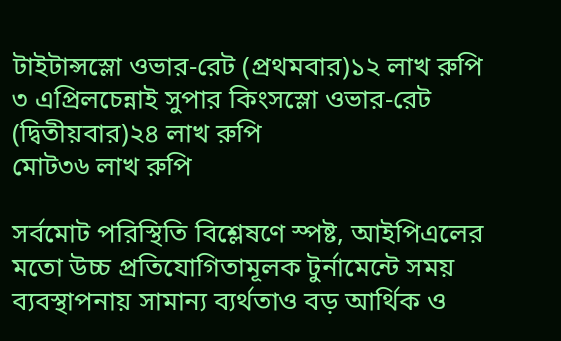টাইটান্সস্লো ওভার-রেট (প্রথমবার)১২ লাখ রুপি
৩ এপ্রিলচেন্নাই সুপার কিংসস্লো ওভার-রেট (দ্বিতীয়বার)২৪ লাখ রুপি
মোট৩৬ লাখ রুপি

সর্বমোট পরিস্থিতি বিশ্লেষণে স্পষ্ট, আইপিএলের মতো উচ্চ প্রতিযোগিতামূলক টুর্নামেন্টে সময় ব্যবস্থাপনায় সামান্য ব্যর্থতাও বড় আর্থিক ও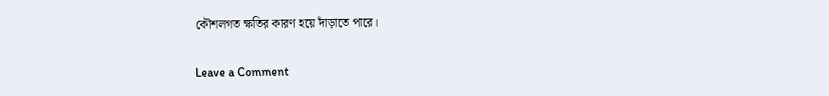কৌশলগত ক্ষতির কারণ হয়ে দাঁড়াতে পারে।

Leave a Comment